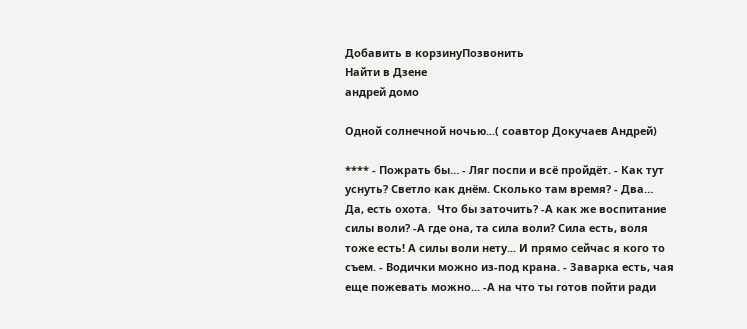Добавить в корзинуПозвонить
Найти в Дзене
андрей домо

Одной солнечной ночью...( соавтор Докучаев Андрей)

**** - Пожрать бы… - Ляг поспи и всё пройдёт. - Как тут уснуть? Светло как днём. Сколько там время? - Два… Да, есть охота.  Что бы заточить? -А как же воспитание силы воли? -А где она, та сила воли? Сила есть, воля тоже есть! А силы воли нету... И прямо сейчас я кого то съем. - Водички можно из-под крана. - Заварка есть, чая еще пожевать можно... -А на что ты готов пойти ради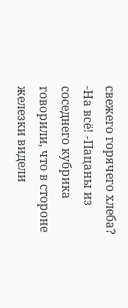свежего горячего хлеба? -На всё! -Пацаны из соседнего кубрика говорили, что в стороне железки видели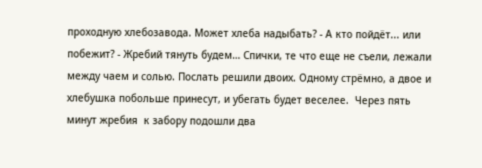проходную хлебозавода. Может хлеба надыбать? - А кто пойдёт... или побежит? - Жребий тянуть будем… Спички, те что еще не съели, лежали между чаем и солью. Послать решили двоих. Одному стрёмно, а двое и хлебушка побольше принесут, и убегать будет веселее.  Через пять минут жребия  к забору подошли два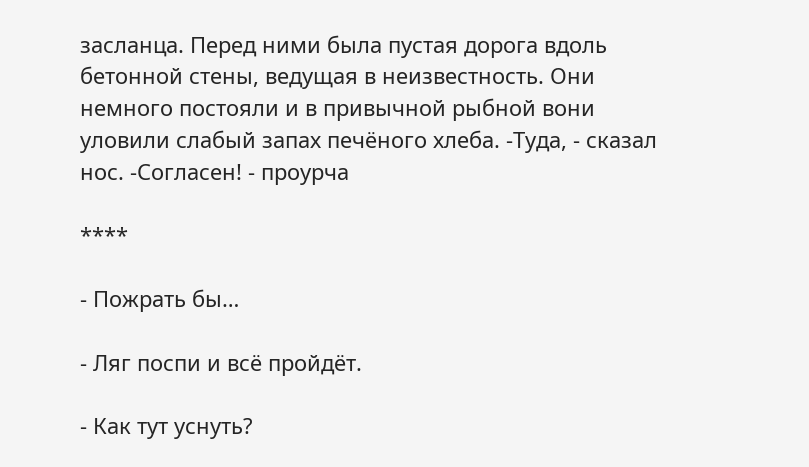засланца. Перед ними была пустая дорога вдоль бетонной стены, ведущая в неизвестность. Они немного постояли и в привычной рыбной вони уловили слабый запах печёного хлеба. -Туда, - сказал нос. -Согласен! - проурча

****

- Пожрать бы…

- Ляг поспи и всё пройдёт.

- Как тут уснуть?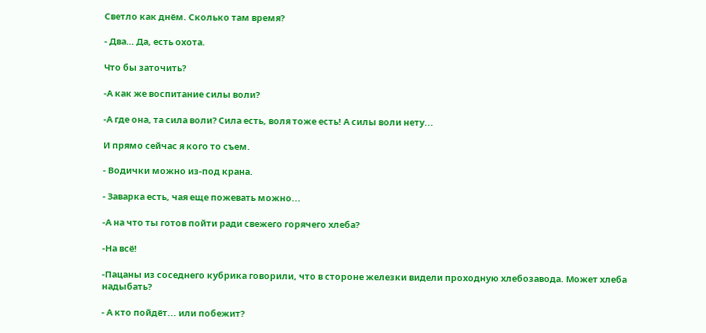Светло как днём. Сколько там время?

- Два… Да, есть охота.

Что бы заточить?

-А как же воспитание силы воли?

-А где она, та сила воли? Сила есть, воля тоже есть! А силы воли нету...

И прямо сейчас я кого то съем.

- Водички можно из-под крана.

- Заварка есть, чая еще пожевать можно...

-А на что ты готов пойти ради свежего горячего хлеба?

-На всё!

-Пацаны из соседнего кубрика говорили, что в стороне железки видели проходную хлебозавода. Может хлеба надыбать?

- А кто пойдёт... или побежит?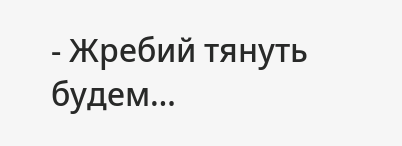- Жребий тянуть будем…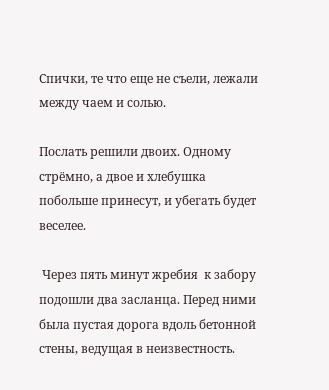Спички, те что еще не съели, лежали между чаем и солью.

Послать решили двоих. Одному стрёмно, а двое и хлебушка побольше принесут, и убегать будет веселее.

 Через пять минут жребия  к забору подошли два засланца. Перед ними была пустая дорога вдоль бетонной стены, ведущая в неизвестность.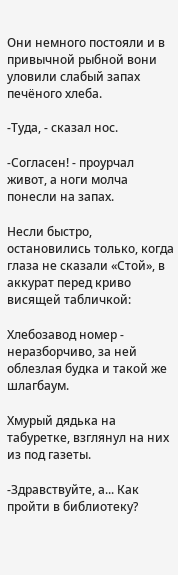Они немного постояли и в привычной рыбной вони уловили слабый запах печёного хлеба.

-Туда, - сказал нос.

-Согласен! - проурчал живот, а ноги молча понесли на запах.

Несли быстро, остановились только, когда глаза не сказали «Стой», в аккурат перед криво висящей табличкой:

Хлебозавод номер - неразборчиво, за ней облезлая будка и такой же шлагбаум.

Хмурый дядька на табуретке, взглянул на них из под газеты.

-Здравствуйте, а... Как пройти в библиотеку?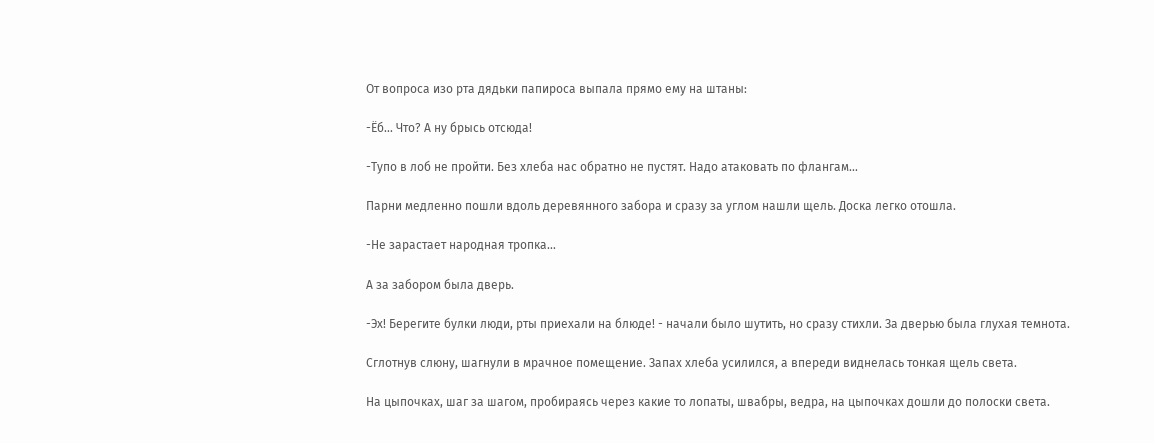От вопроса изо рта дядьки папироса выпала прямо ему на штаны:

-Ёб... Что? А ну брысь отсюда!

-Тупо в лоб не пройти. Без хлеба нас обратно не пустят. Надо атаковать по флангам...

Парни медленно пошли вдоль деревянного забора и сразу за углом нашли щель. Доска легко отошла.

-Не зарастает народная тропка...

А за забором была дверь.

-Эх! Берегите булки люди, рты приехали на блюде! - начали было шутить, но сразу стихли. За дверью была глухая темнота.

Сглотнув слюну, шагнули в мрачное помещение. Запах хлеба усилился, а впереди виднелась тонкая щель света.

На цыпочках, шаг за шагом, пробираясь через какие то лопаты, швабры, ведра, на цыпочках дошли до полоски света.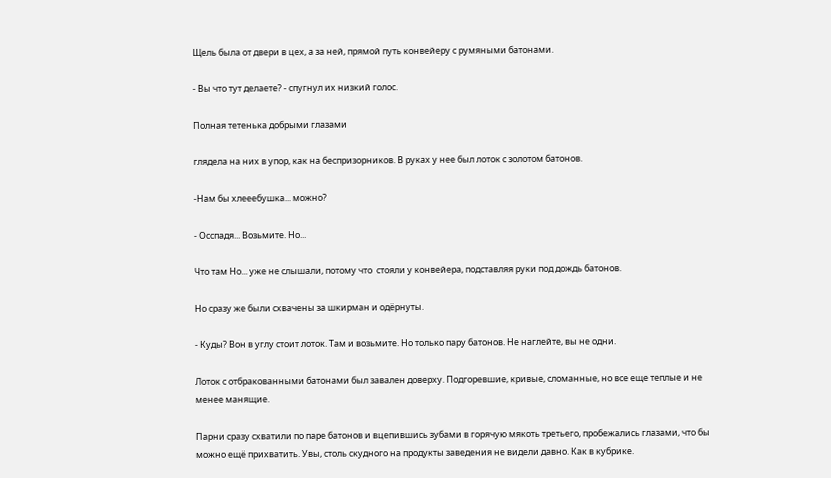Щель была от двери в цех, а за ней, прямой путь конвейеру с румяными батонами.

- Вы что тут делаете? - спугнул их низкий голос.

Полная тетенька добрыми глазами

глядела на них в упор, как на беспризорников. В руках у нее был лоток с золотом батонов.

-Нам бы хлееебушка... можно?

- Осспадя... Возьмите. Но...

Что там Но... уже не слышали, потому что  стояли у конвейера, подставляя руки под дождь батонов.

Но сразу же были схвачены за шкирман и одёрнуты.

- Куды? Вон в углу стоит лоток. Там и возьмите. Но только пару батонов. Не наглейте, вы не одни.

Лоток с отбракованными батонами был завален доверху. Подгоревшие, кривые, сломанные, но все еще теплые и не менее манящие.

Парни сразу схватили по паре батонов и вцепившись зубами в горячую мякоть третьего, пробежались глазами, что бы можно ещё прихватить. Увы, столь скудного на продукты заведения не видели давно. Как в кубрике.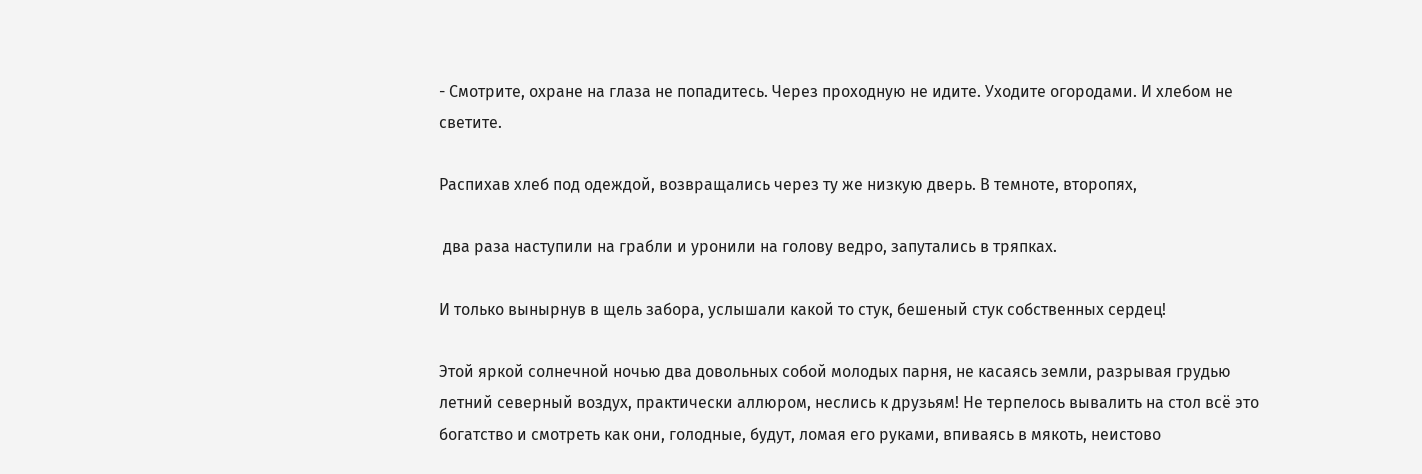- Смотрите, охране на глаза не попадитесь. Через проходную не идите. Уходите огородами. И хлебом не светите.

Распихав хлеб под одеждой, возвращались через ту же низкую дверь. В темноте, второпях,

 два раза наступили на грабли и уронили на голову ведро, запутались в тряпках.

И только вынырнув в щель забора, услышали какой то стук, бешеный стук собственных сердец!

Этой яркой солнечной ночью два довольных собой молодых парня, не касаясь земли, разрывая грудью летний северный воздух, практически аллюром, неслись к друзьям! Не терпелось вывалить на стол всё это богатство и смотреть как они, голодные, будут, ломая его руками, впиваясь в мякоть, неистово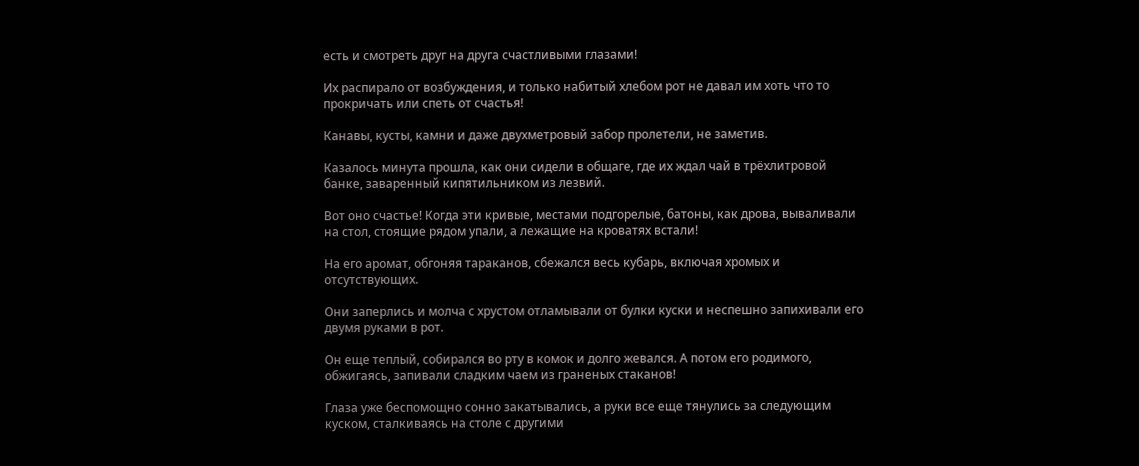есть и смотреть друг на друга счастливыми глазами!

Их распирало от возбуждения, и только набитый хлебом рот не давал им хоть что то прокричать или спеть от счастья!

Канавы, кусты, камни и даже двухметровый забор пролетели, не заметив.

Казалось минута прошла, как они сидели в общаге, где их ждал чай в трёхлитровой банке, заваренный кипятильником из лезвий.

Вот оно счастье! Когда эти кривые, местами подгорелые, батоны, как дрова, вываливали на стол, стоящие рядом упали, а лежащие на кроватях встали!

На его аромат, обгоняя тараканов, сбежался весь кубарь, включая хромых и отсутствующих.

Они заперлись и молча с хрустом отламывали от булки куски и неспешно запихивали его двумя руками в рот.

Он еще теплый, собирался во рту в комок и долго жевался. А потом его родимого, обжигаясь, запивали сладким чаем из граненых стаканов!

Глаза уже беспомощно сонно закатывались, а руки все еще тянулись за следующим куском, сталкиваясь на столе с другими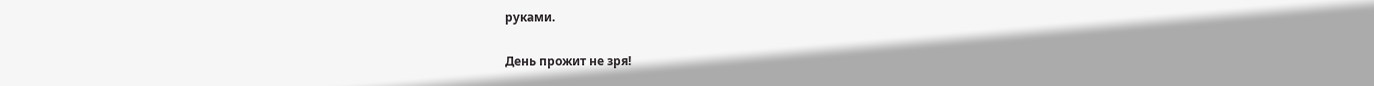руками.

День прожит не зря!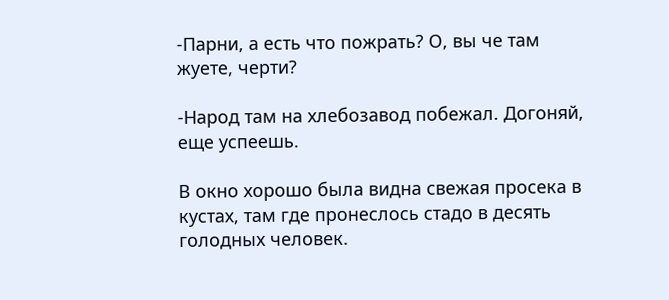-Парни, а есть что пожрать? О, вы че там жуете, черти?

-Народ там на хлебозавод побежал. Догоняй, еще успеешь.

В окно хорошо была видна свежая просека в кустах, там где пронеслось стадо в десять голодных человек.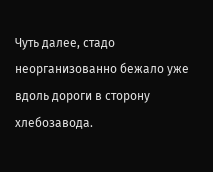Чуть далее, стадо неорганизованно бежало уже вдоль дороги в сторону хлебозавода.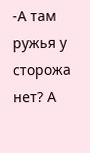-А там ружья у сторожа нет? А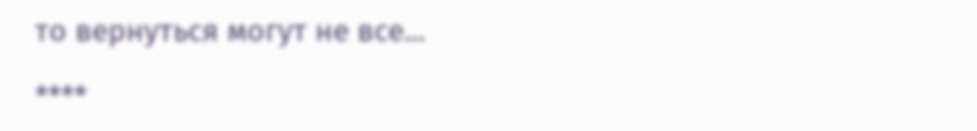то вернуться могут не все...

****